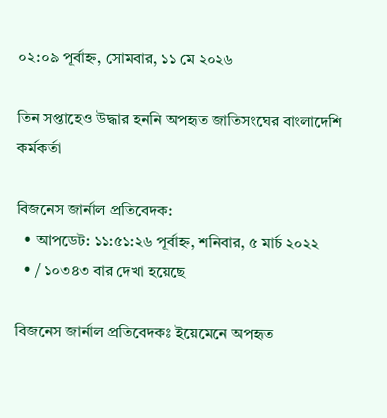০২:০৯ পূর্বাহ্ন, সোমবার, ১১ মে ২০২৬

তিন সপ্তাহেও উদ্ধার হননি অপহৃত জাতিসংঘের বাংলাদেশি কর্মকর্তা

বিজনেস জার্নাল প্রতিবেদক:
  • আপডেট: ১১:৫১:২৬ পূর্বাহ্ন, শনিবার, ৫ মার্চ ২০২২
  • / ১০৩৪৩ বার দেখা হয়েছে

বিজনেস জার্নাল প্রতিবেদকঃ ইয়েমেনে অপহৃত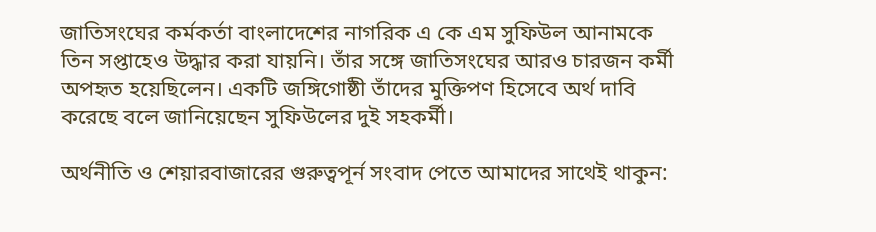জাতিসংঘের কর্মকর্তা বাংলাদেশের নাগরিক এ কে এম সুফিউল আনামকে তিন সপ্তাহেও উদ্ধার করা যায়নি। তাঁর সঙ্গে জাতিসংঘের আরও চারজন কর্মী অপহৃত হয়েছিলেন। একটি জঙ্গিগোষ্ঠী তাঁদের মুক্তিপণ হিসেবে অর্থ দাবি করেছে বলে জানিয়েছেন সুফিউলের দুই সহকর্মী।

অর্থনীতি ও শেয়ারবাজারের গুরুত্বপূর্ন সংবাদ পেতে আমাদের সাথেই থাকুন: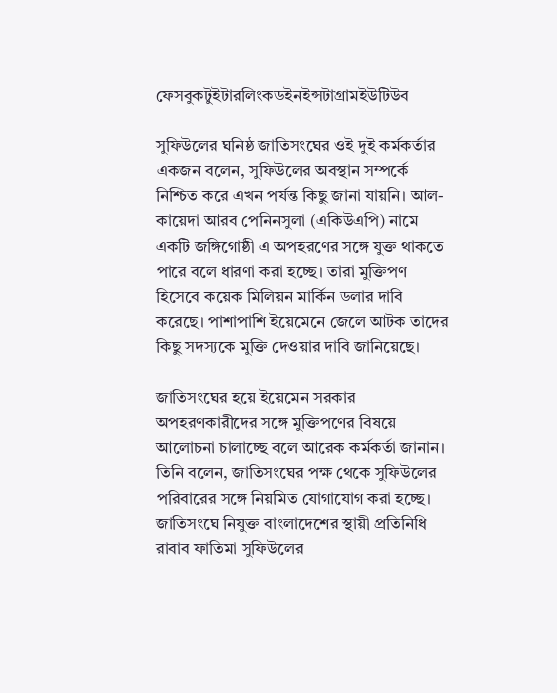ফেসবুকটুইটারলিংকডইনইন্সটাগ্রামইউটিউব

সুফিউলের ঘনিষ্ঠ জাতিসংঘের ওই দুই কর্মকর্তার একজন বলেন, সুফিউলের অবস্থান সম্পর্কে নিশ্চিত করে এখন পর্যন্ত কিছু জানা যায়নি। আল-কায়েদা আরব পেনিনসুলা (একিউএপি) নামে একটি জঙ্গিগোষ্ঠী এ অপহরণের সঙ্গে যুক্ত থাকতে পারে বলে ধারণা করা হচ্ছে। তারা মুক্তিপণ হিসেবে কয়েক মিলিয়ন মার্কিন ডলার দাবি করেছে। পাশাপাশি ইয়েমেনে জেলে আটক তাদের কিছু সদস্যকে মুক্তি দেওয়ার দাবি জানিয়েছে।

জাতিসংঘের হয়ে ইয়েমেন সরকার অপহরণকারীদের সঙ্গে মুক্তিপণের বিষয়ে আলোচনা চালাচ্ছে বলে আরেক কর্মকর্তা জানান। তিনি বলেন, জাতিসংঘের পক্ষ থেকে সুফিউলের পরিবারের সঙ্গে নিয়মিত যোগাযোগ করা হচ্ছে। জাতিসংঘে নিযুক্ত বাংলাদেশের স্থায়ী প্রতিনিধি রাবাব ফাতিমা সুফিউলের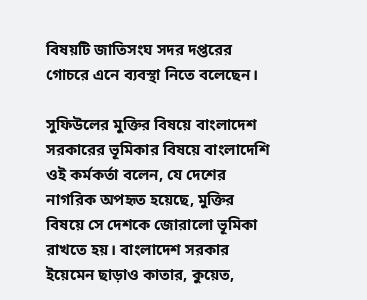বিষয়টি জাতিসংঘ সদর দপ্তরের গোচরে এনে ব্যবস্থা নিতে বলেছেন।

সুফিউলের মুক্তির বিষয়ে বাংলাদেশ সরকারের ভূমিকার বিষয়ে বাংলাদেশি ওই কর্মকর্তা বলেন, যে দেশের নাগরিক অপহৃত হয়েছে, মুক্তির বিষয়ে সে দেশকে জোরালো ভূমিকা রাখতে হয়। বাংলাদেশ সরকার ইয়েমেন ছাড়াও কাতার, কুয়েত,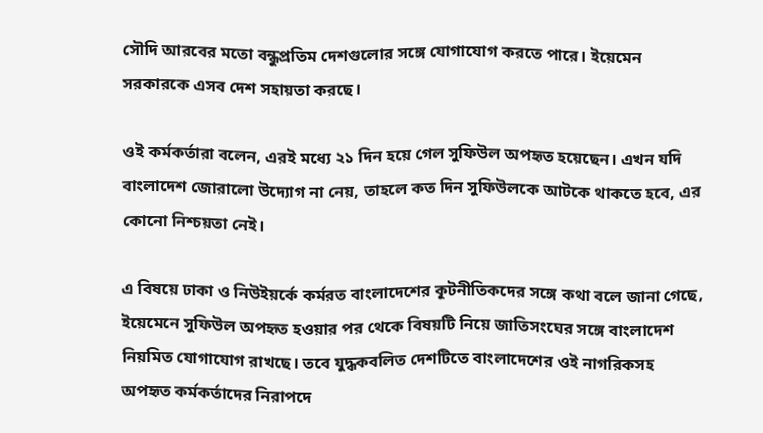সৌদি আরবের মতো বন্ধুপ্রতিম দেশগুলোর সঙ্গে যোগাযোগ করতে পারে। ইয়েমেন সরকারকে এসব দেশ সহায়তা করছে।

ওই কর্মকর্তারা বলেন, এরই মধ্যে ২১ দিন হয়ে গেল সুফিউল অপহৃত হয়েছেন। এখন যদি বাংলাদেশ জোরালো উদ্যোগ না নেয়, তাহলে কত দিন সুফিউলকে আটকে থাকতে হবে, এর কোনো নিশ্চয়তা নেই।

এ বিষয়ে ঢাকা ও নিউইয়র্কে কর্মরত বাংলাদেশের কূটনীতিকদের সঙ্গে কথা বলে জানা গেছে, ইয়েমেনে সুফিউল অপহৃত হওয়ার পর থেকে বিষয়টি নিয়ে জাতিসংঘের সঙ্গে বাংলাদেশ নিয়মিত যোগাযোগ রাখছে। তবে যুদ্ধকবলিত দেশটিতে বাংলাদেশের ওই নাগরিকসহ অপহৃত কর্মকর্তাদের নিরাপদে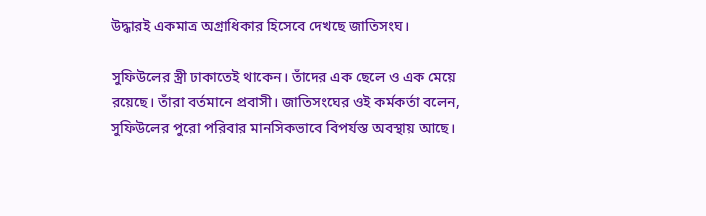উদ্ধারই একমাত্র অগ্রাধিকার হিসেবে দেখছে জাতিসংঘ।

সুফিউলের স্ত্রী ঢাকাতেই থাকেন। তাঁদের এক ছেলে ও এক মেয়ে রয়েছে। তাঁরা বর্তমানে প্রবাসী। জাতিসংঘের ওই কর্মকর্তা বলেন, সুফিউলের পুরো পরিবার মানসিকভাবে বিপর্যস্ত অবস্থায় আছে।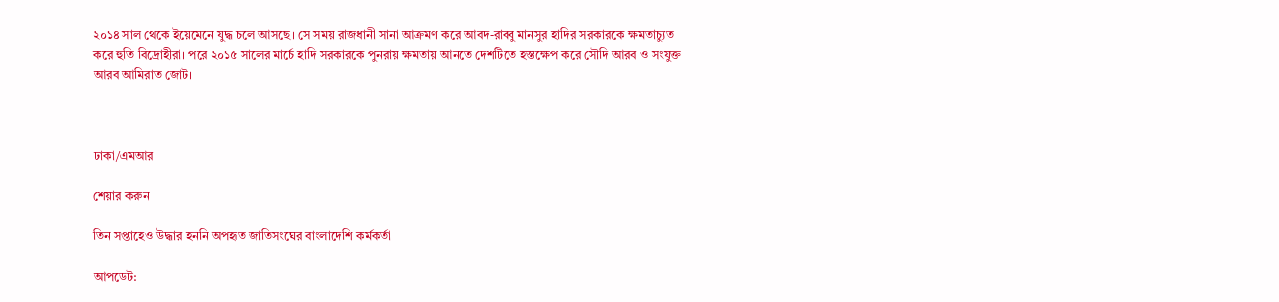২০১৪ সাল থেকে ইয়েমেনে যুদ্ধ চলে আসছে। সে সময় রাজধানী সানা আক্রমণ করে আবদ-রাব্বু মানসুর হাদির সরকারকে ক্ষমতাচ্যুত করে হুতি বিদ্রোহীরা। পরে ২০১৫ সালের মার্চে হাদি সরকারকে পুনরায় ক্ষমতায় আনতে দেশটিতে হস্তক্ষেপ করে সৌদি আরব ও সংযুক্ত আরব আমিরাত জোট।



ঢাকা/এমআর

শেয়ার করুন

তিন সপ্তাহেও উদ্ধার হননি অপহৃত জাতিসংঘের বাংলাদেশি কর্মকর্তা

আপডেট: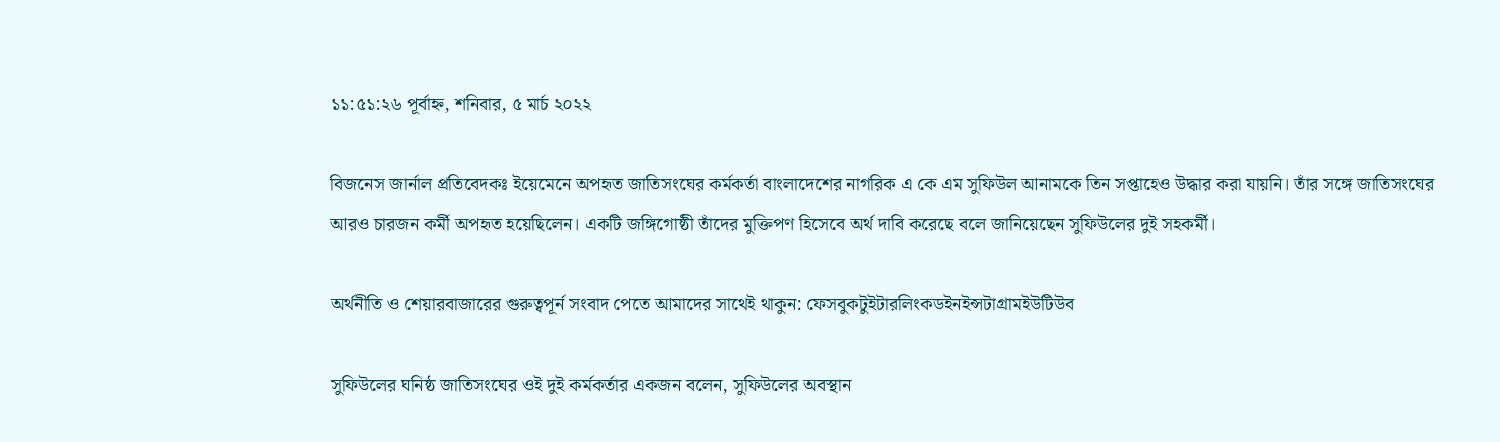১১:৫১:২৬ পূর্বাহ্ন, শনিবার, ৫ মার্চ ২০২২

বিজনেস জার্নাল প্রতিবেদকঃ ইয়েমেনে অপহৃত জাতিসংঘের কর্মকর্তা বাংলাদেশের নাগরিক এ কে এম সুফিউল আনামকে তিন সপ্তাহেও উদ্ধার করা যায়নি। তাঁর সঙ্গে জাতিসংঘের আরও চারজন কর্মী অপহৃত হয়েছিলেন। একটি জঙ্গিগোষ্ঠী তাঁদের মুক্তিপণ হিসেবে অর্থ দাবি করেছে বলে জানিয়েছেন সুফিউলের দুই সহকর্মী।

অর্থনীতি ও শেয়ারবাজারের গুরুত্বপূর্ন সংবাদ পেতে আমাদের সাথেই থাকুন: ফেসবুকটুইটারলিংকডইনইন্সটাগ্রামইউটিউব

সুফিউলের ঘনিষ্ঠ জাতিসংঘের ওই দুই কর্মকর্তার একজন বলেন, সুফিউলের অবস্থান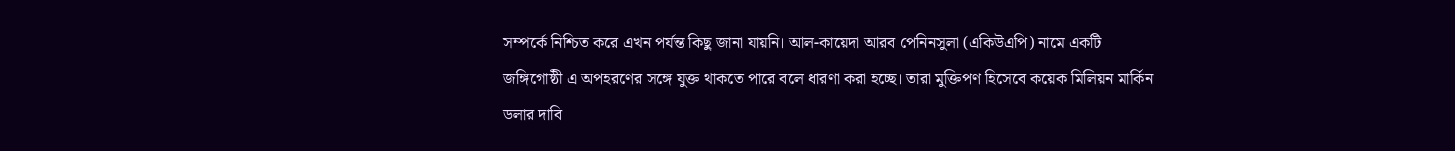সম্পর্কে নিশ্চিত করে এখন পর্যন্ত কিছু জানা যায়নি। আল-কায়েদা আরব পেনিনসুলা (একিউএপি) নামে একটি জঙ্গিগোষ্ঠী এ অপহরণের সঙ্গে যুক্ত থাকতে পারে বলে ধারণা করা হচ্ছে। তারা মুক্তিপণ হিসেবে কয়েক মিলিয়ন মার্কিন ডলার দাবি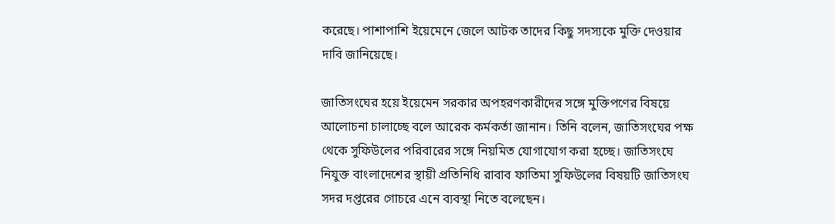করেছে। পাশাপাশি ইয়েমেনে জেলে আটক তাদের কিছু সদস্যকে মুক্তি দেওয়ার দাবি জানিয়েছে।

জাতিসংঘের হয়ে ইয়েমেন সরকার অপহরণকারীদের সঙ্গে মুক্তিপণের বিষয়ে আলোচনা চালাচ্ছে বলে আরেক কর্মকর্তা জানান। তিনি বলেন, জাতিসংঘের পক্ষ থেকে সুফিউলের পরিবারের সঙ্গে নিয়মিত যোগাযোগ করা হচ্ছে। জাতিসংঘে নিযুক্ত বাংলাদেশের স্থায়ী প্রতিনিধি রাবাব ফাতিমা সুফিউলের বিষয়টি জাতিসংঘ সদর দপ্তরের গোচরে এনে ব্যবস্থা নিতে বলেছেন।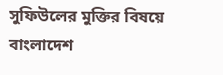সুফিউলের মুক্তির বিষয়ে বাংলাদেশ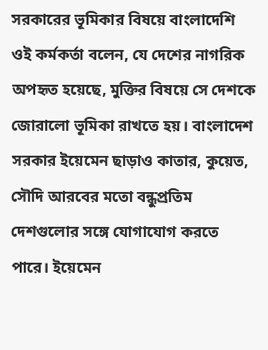সরকারের ভূমিকার বিষয়ে বাংলাদেশি ওই কর্মকর্তা বলেন, যে দেশের নাগরিক অপহৃত হয়েছে, মুক্তির বিষয়ে সে দেশকে জোরালো ভূমিকা রাখতে হয়। বাংলাদেশ সরকার ইয়েমেন ছাড়াও কাতার, কুয়েত, সৌদি আরবের মতো বন্ধুপ্রতিম দেশগুলোর সঙ্গে যোগাযোগ করতে পারে। ইয়েমেন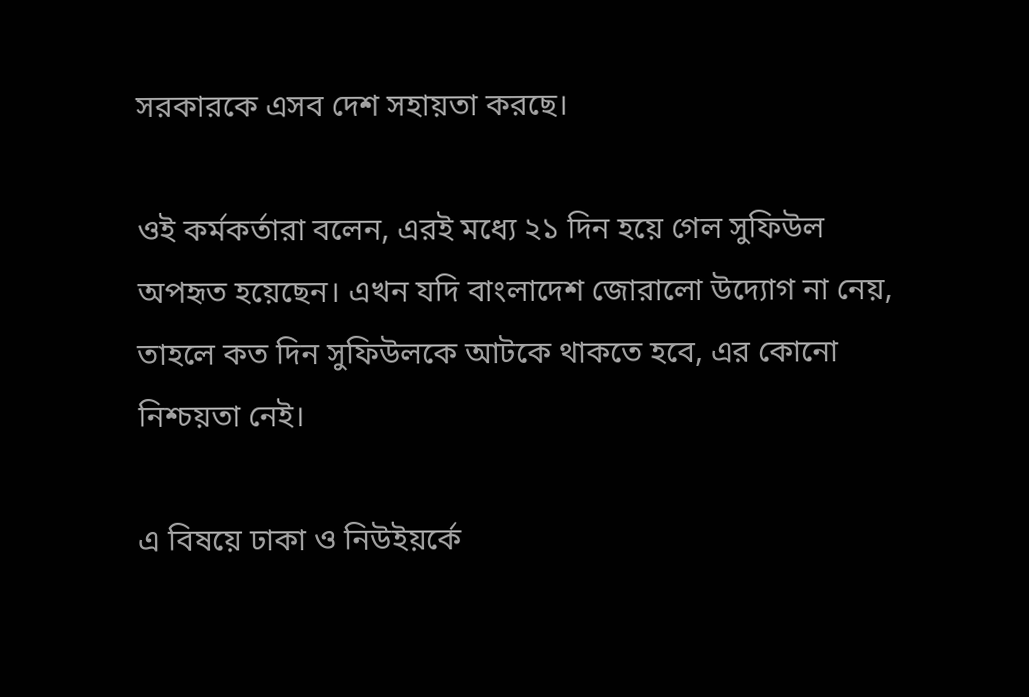সরকারকে এসব দেশ সহায়তা করছে।

ওই কর্মকর্তারা বলেন, এরই মধ্যে ২১ দিন হয়ে গেল সুফিউল অপহৃত হয়েছেন। এখন যদি বাংলাদেশ জোরালো উদ্যোগ না নেয়, তাহলে কত দিন সুফিউলকে আটকে থাকতে হবে, এর কোনো নিশ্চয়তা নেই।

এ বিষয়ে ঢাকা ও নিউইয়র্কে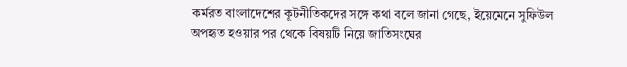কর্মরত বাংলাদেশের কূটনীতিকদের সঙ্গে কথা বলে জানা গেছে, ইয়েমেনে সুফিউল অপহৃত হওয়ার পর থেকে বিষয়টি নিয়ে জাতিসংঘের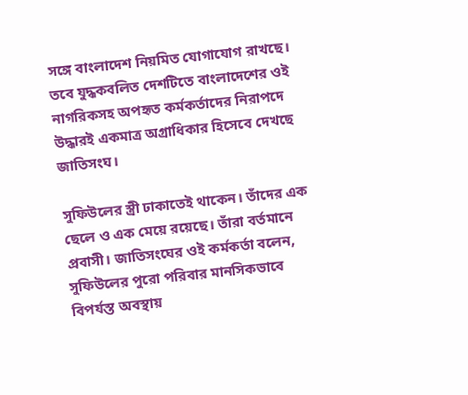সঙ্গে বাংলাদেশ নিয়মিত যোগাযোগ রাখছে। তবে যুদ্ধকবলিত দেশটিতে বাংলাদেশের ওই নাগরিকসহ অপহৃত কর্মকর্তাদের নিরাপদে উদ্ধারই একমাত্র অগ্রাধিকার হিসেবে দেখছে জাতিসংঘ।

সুফিউলের স্ত্রী ঢাকাতেই থাকেন। তাঁদের এক ছেলে ও এক মেয়ে রয়েছে। তাঁরা বর্তমানে প্রবাসী। জাতিসংঘের ওই কর্মকর্তা বলেন, সুফিউলের পুরো পরিবার মানসিকভাবে বিপর্যস্ত অবস্থায়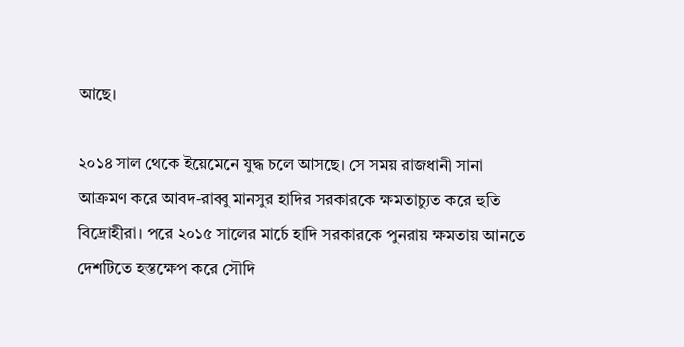আছে।

২০১৪ সাল থেকে ইয়েমেনে যুদ্ধ চলে আসছে। সে সময় রাজধানী সানা আক্রমণ করে আবদ-রাব্বু মানসুর হাদির সরকারকে ক্ষমতাচ্যুত করে হুতি বিদ্রোহীরা। পরে ২০১৫ সালের মার্চে হাদি সরকারকে পুনরায় ক্ষমতায় আনতে দেশটিতে হস্তক্ষেপ করে সৌদি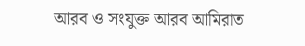আরব ও সংযুক্ত আরব আমিরাত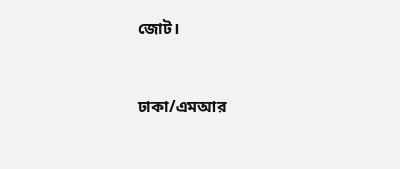জোট।



ঢাকা/এমআর